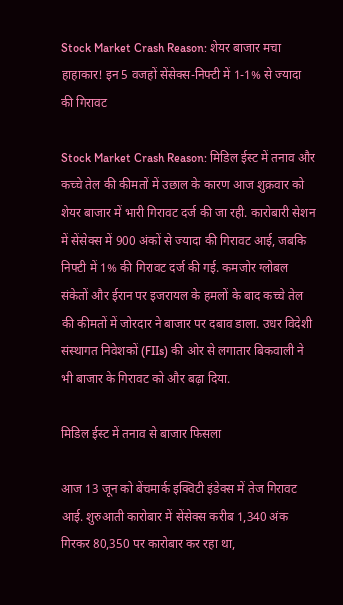Stock Market Crash Reason: शेयर बाजार मचा हाहाकार! इन 5 वजहों सेंसेक्स-निफ्टी में 1-1% से ज्यादा की गिरावट

Stock Market Crash Reason: मिडिल ईस्ट में तनाव और कच्चे तेल की कीमतों में उछाल के कारण आज शुक्रवार को शेयर बाजार में भारी गिरावट दर्ज की जा रही. कारोबारी सेशन में सेंसेक्स में 900 अंकों से ज्यादा की गिरावट आई, जबकि निफ्टी में 1% की गिरावट दर्ज की गई. कमजोर ग्लोबल संकेतों और ईरान पर इजरायल के हमलों के बाद कच्चे तेल की कीमतों में जोरदार ने बाजार पर दबाव डाला. उधर विदेशी संस्थागत निवेशकों (FIIs) की ओर से लगातार बिकवाली ने भी बाजार के गिरावट को और बढ़ा दिया.

मिडिल ईस्ट में तनाव से बाजार फिसला

आज 13 जून को बेंचमार्क इक्विटी इंडेक्स में तेज गिरावट आई. शुरुआती कारोबार में सेंसेक्स करीब 1,340 अंक गिरकर 80,350 पर कारोबार कर रहा था,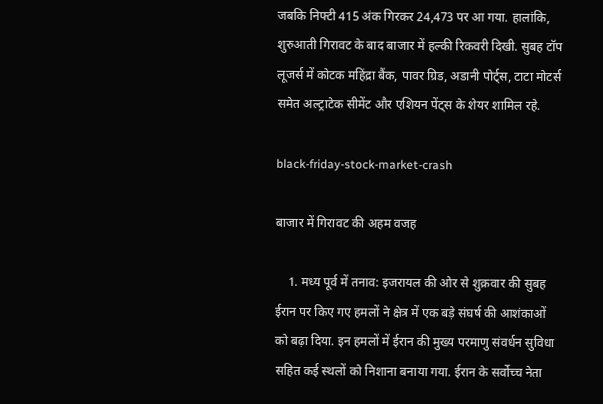जबकि निफ्टी 415 अंक गिरकर 24,473 पर आ गया. हालांकि, शुरुआती गिरावट के बाद बाजार में हल्की रिकवरी दिखी. सुबह टॉप लूजर्स में कोटक महिंद्रा बैंक, पावर ग्रिड, अडानी पोर्ट्स, टाटा मोटर्स समेत अल्ट्राटेक सीमेंट और एशियन पेंट्स के शेयर शामिल रहे.

black-friday-stock-market-crash

बाजार में गिरावट की अहम वजह

    1. मध्य पूर्व में तनाव: इजरायल की ओर से शुक्रवार की सुबह ईरान पर किए गए हमलों ने क्षेत्र में एक बड़े संघर्ष की आशंकाओं को बढ़ा दिया. इन हमलों में ईरान की मुख्य परमाणु संवर्धन सुविधा सहित कई स्थलों को निशाना बनाया गया. ईरान के सर्वोच्च नेता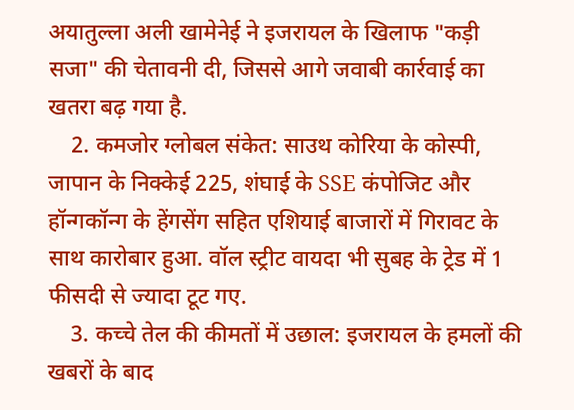अयातुल्ला अली खामेनेई ने इजरायल के खिलाफ "कड़ी सजा" की चेतावनी दी, जिससे आगे जवाबी कार्रवाई का खतरा बढ़ गया है.
    2. कमजोर ग्लोबल संकेत: साउथ कोरिया के कोस्पी, जापान के निक्केई 225, शंघाई के SSE कंपोजिट और हॉन्गकॉन्ग के हेंगसेंग सहित एशियाई बाजारों में गिरावट के साथ कारोबार हुआ. वॉल स्ट्रीट वायदा भी सुबह के ट्रेड में 1 फीसदी से ज्यादा टूट गए.
    3. कच्चे तेल की कीमतों में उछाल: इजरायल के हमलों की खबरों के बाद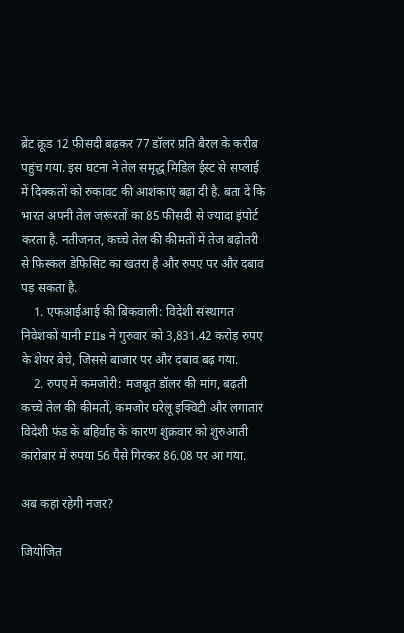ब्रेंट क्रूड 12 फीसदी बढ़कर 77 डॉलर प्रति बैरल के करीब पहुंच गया. इस घटना ने तेल समृद्ध मिडिल ईस्ट से सप्लाई में दिक्कतों को रुकावट की आशंकाएं बढ़ा दी है. बता दें कि भारत अपनी तेल जरूरतों का 85 फीसदी से ज्यादा इंपोर्ट करता है. नतीजनत, कच्चे तेल की कीमतों में तेज बढ़ोतरी से फिस्कल डेफिसिट का खतरा है और रुपए पर और दबाव पड़ सकता है.
    1. एफआईआई की बिकवाली: विदेशी संस्थागत निवेशकों यानी FIIs ने गुरुवार को 3,831.42 करोड़ रुपए के शेयर बेचे, जिससे बाजार पर और दबाव बढ़ गया.
    2. रुपए में कमजोरी: मजबूत डॉलर की मांग, बढ़ती कच्चे तेल की कीमतों, कमजोर घरेलू इक्विटी और लगातार विदेशी फंड के बहिर्वाह के कारण शुक्रवार को शुरुआती कारोबार में रुपया 56 पैसे गिरकर 86.08 पर आ गया.

अब कहां रहेगी नजर?

जियोजित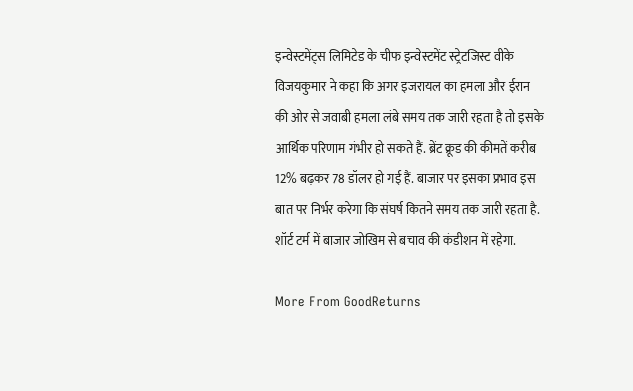इन्वेस्टमेंट्स लिमिटेड के चीफ इन्वेस्टमेंट स्ट्रेटजिस्ट वीके विजयकुमार ने कहा कि अगर इजरायल का हमला और ईरान की ओर से जवाबी हमला लंबे समय तक जारी रहता है तो इसके आर्थिक परिणाम गंभीर हो सकते हैं. ब्रेंट क्रूड की कीमतें करीब 12% बढ़कर 78 डॉलर हो गई हैं. बाजार पर इसका प्रभाव इस बात पर निर्भर करेगा कि संघर्ष कितने समय तक जारी रहता है. शॉर्ट टर्म में बाजार जोखिम से बचाव की कंडीशन में रहेगा.

More From GoodReturns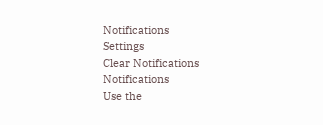Notifications
Settings
Clear Notifications
Notifications
Use the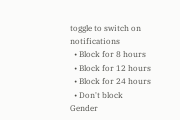toggle to switch on notifications
  • Block for 8 hours
  • Block for 12 hours
  • Block for 24 hours
  • Don't block
Gender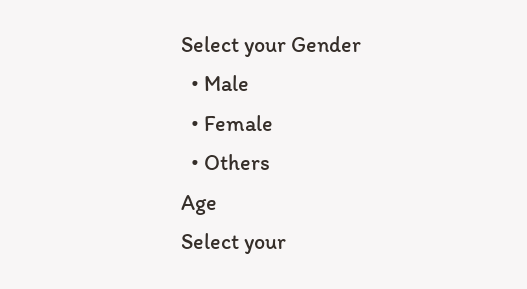Select your Gender
  • Male
  • Female
  • Others
Age
Select your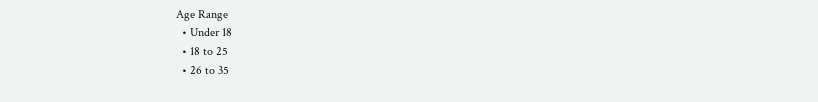Age Range
  • Under 18
  • 18 to 25
  • 26 to 35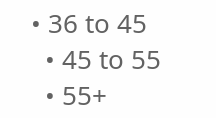• 36 to 45
  • 45 to 55
  • 55+